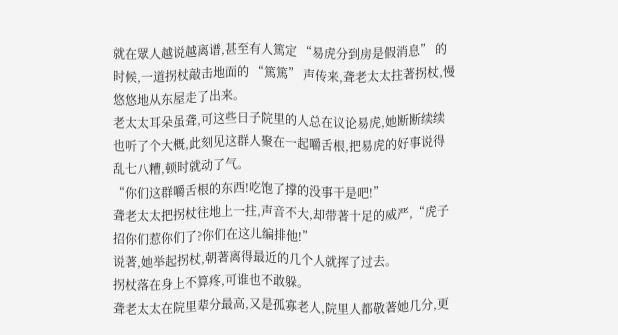就在眾人越说越离谱,甚至有人篤定 “易虎分到房是假消息” 的时候,一道拐杖敲击地面的 “篤篤” 声传来,聋老太太拄著拐杖,慢悠悠地从东屋走了出来。
老太太耳朵虽聋,可这些日子院里的人总在议论易虎,她断断续续也听了个大概,此刻见这群人聚在一起嚼舌根,把易虎的好事说得乱七八糟,顿时就动了气。
“你们这群嚼舌根的东西!吃饱了撑的没事干是吧!”
聋老太太把拐杖往地上一拄,声音不大,却带著十足的威严,“虎子招你们惹你们了?你们在这儿编排他!”
说著,她举起拐杖,朝著离得最近的几个人就挥了过去。
拐杖落在身上不算疼,可谁也不敢躲。
聋老太太在院里辈分最高,又是孤寡老人,院里人都敬著她几分,更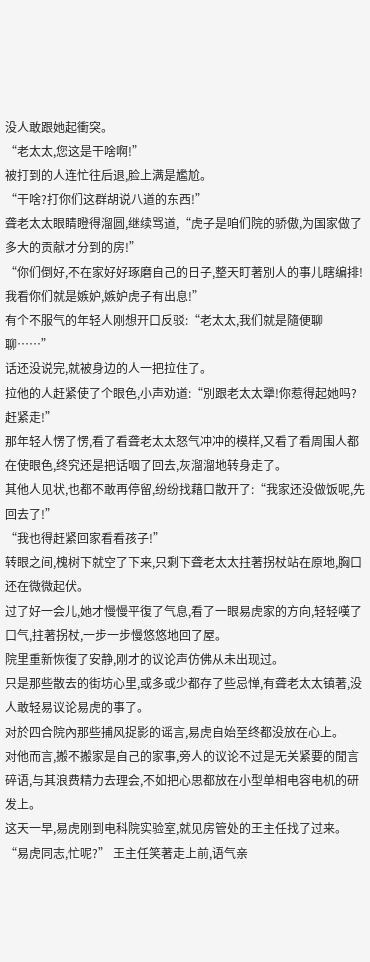没人敢跟她起衝突。
“老太太,您这是干啥啊!”
被打到的人连忙往后退,脸上满是尷尬。
“干啥?打你们这群胡说八道的东西!”
聋老太太眼睛瞪得溜圆,继续骂道,“虎子是咱们院的骄傲,为国家做了多大的贡献才分到的房!”
“你们倒好,不在家好好琢磨自己的日子,整天盯著別人的事儿瞎编排!我看你们就是嫉妒,嫉妒虎子有出息!”
有个不服气的年轻人刚想开口反驳:“老太太,我们就是隨便聊聊……”
话还没说完,就被身边的人一把拉住了。
拉他的人赶紧使了个眼色,小声劝道:“別跟老太太犟!你惹得起她吗?赶紧走!”
那年轻人愣了愣,看了看聋老太太怒气冲冲的模样,又看了看周围人都在使眼色,终究还是把话咽了回去,灰溜溜地转身走了。
其他人见状,也都不敢再停留,纷纷找藉口散开了:“我家还没做饭呢,先回去了!”
“我也得赶紧回家看看孩子!”
转眼之间,槐树下就空了下来,只剩下聋老太太拄著拐杖站在原地,胸口还在微微起伏。
过了好一会儿,她才慢慢平復了气息,看了一眼易虎家的方向,轻轻嘆了口气,拄著拐杖,一步一步慢悠悠地回了屋。
院里重新恢復了安静,刚才的议论声仿佛从未出现过。
只是那些散去的街坊心里,或多或少都存了些忌惮,有聋老太太镇著,没人敢轻易议论易虎的事了。
对於四合院內那些捕风捉影的谣言,易虎自始至终都没放在心上。
对他而言,搬不搬家是自己的家事,旁人的议论不过是无关紧要的閒言碎语,与其浪费精力去理会,不如把心思都放在小型单相电容电机的研发上。
这天一早,易虎刚到电科院实验室,就见房管处的王主任找了过来。
“易虎同志,忙呢?” 王主任笑著走上前,语气亲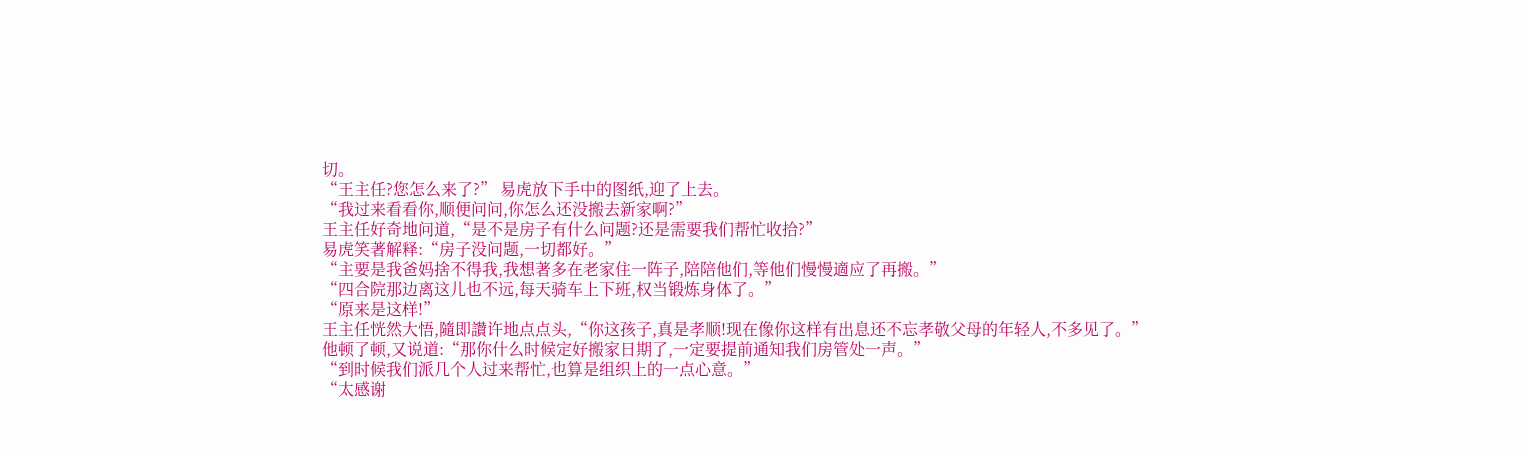切。
“王主任?您怎么来了?” 易虎放下手中的图纸,迎了上去。
“我过来看看你,顺便问问,你怎么还没搬去新家啊?”
王主任好奇地问道,“是不是房子有什么问题?还是需要我们帮忙收拾?”
易虎笑著解释:“房子没问题,一切都好。”
“主要是我爸妈捨不得我,我想著多在老家住一阵子,陪陪他们,等他们慢慢適应了再搬。”
“四合院那边离这儿也不远,每天骑车上下班,权当锻炼身体了。”
“原来是这样!”
王主任恍然大悟,隨即讚许地点点头,“你这孩子,真是孝顺!现在像你这样有出息还不忘孝敬父母的年轻人,不多见了。”
他顿了顿,又说道:“那你什么时候定好搬家日期了,一定要提前通知我们房管处一声。”
“到时候我们派几个人过来帮忙,也算是组织上的一点心意。”
“太感谢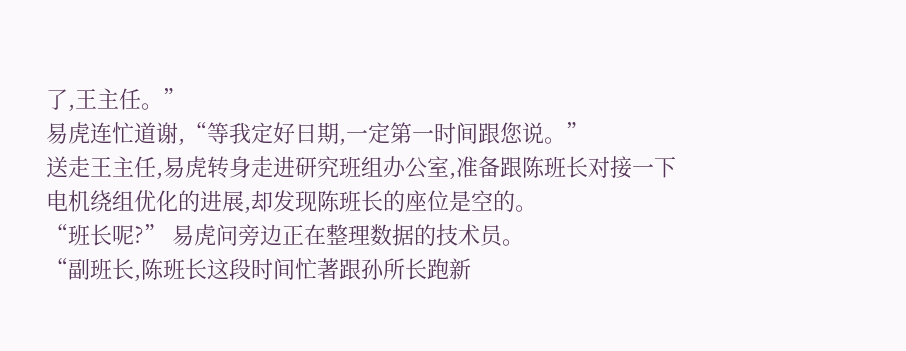了,王主任。”
易虎连忙道谢,“等我定好日期,一定第一时间跟您说。”
送走王主任,易虎转身走进研究班组办公室,准备跟陈班长对接一下电机绕组优化的进展,却发现陈班长的座位是空的。
“班长呢?” 易虎问旁边正在整理数据的技术员。
“副班长,陈班长这段时间忙著跟孙所长跑新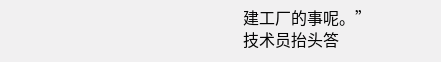建工厂的事呢。”
技术员抬头答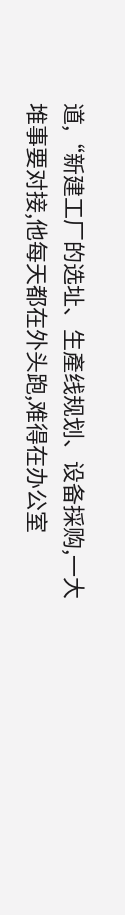道,“新建工厂的选址、生產线规划、设备採购,一大堆事要对接,他每天都在外头跑,难得在办公室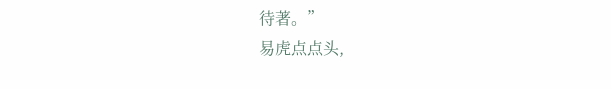待著。”
易虎点点头,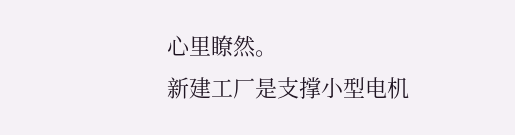心里瞭然。
新建工厂是支撑小型电机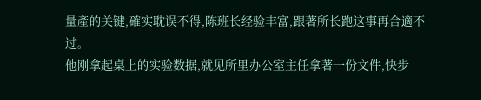量產的关键,確实耽误不得,陈班长经验丰富,跟著所长跑这事再合適不过。
他刚拿起桌上的实验数据,就见所里办公室主任拿著一份文件,快步